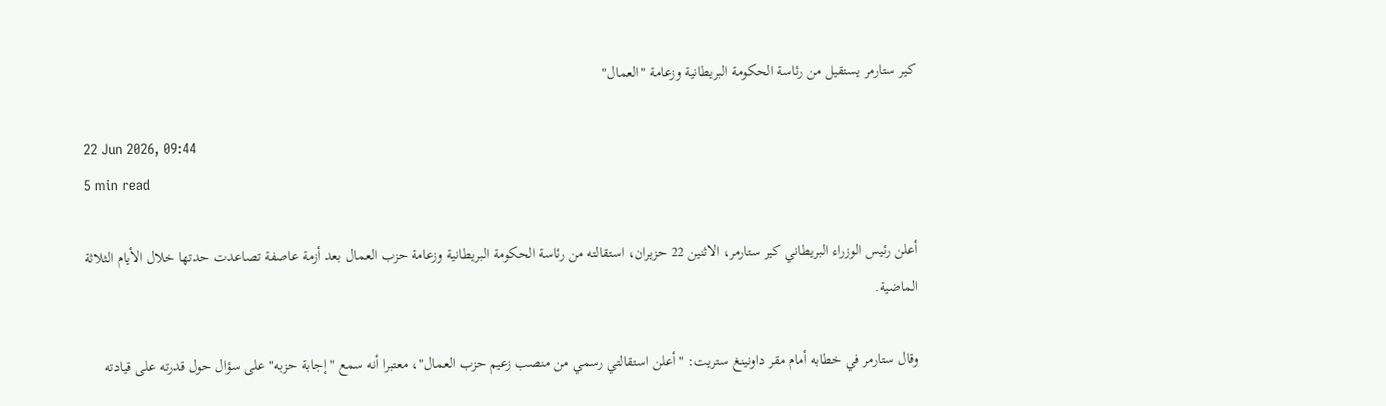كير ستارمر يستقيل من رئاسة الحكومة البريطانية وزعامة "العمال"

22 Jun 2026, 09:44
5 min read

أعلن رئيس الوزراء البريطاني كير ستارمر، الاثنين 22 حزيران، استقالته من رئاسة الحكومة البريطانية وزعامة حزب العمال بعد أزمة عاصفة تصاعدت حدتها خلال الأيام الثلاثة الماضية.

وقال ستارمر في خطابه أمام مقر داونينغ ستريت: "أعلن استقالتي رسمي من منصب زعيم حزب العمال"، معتبرا أنه سمع "إجابة حزبه" على سؤال حول قدرته على قيادته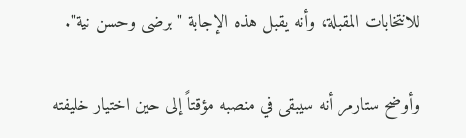للانتخابات المقبلة، وأنه يقبل هذه الإجابة "برضى وحسن نية".

وأوضح ستارمر أنه سيبقى في منصبه مؤقتاً إلى حين اختيار خليفته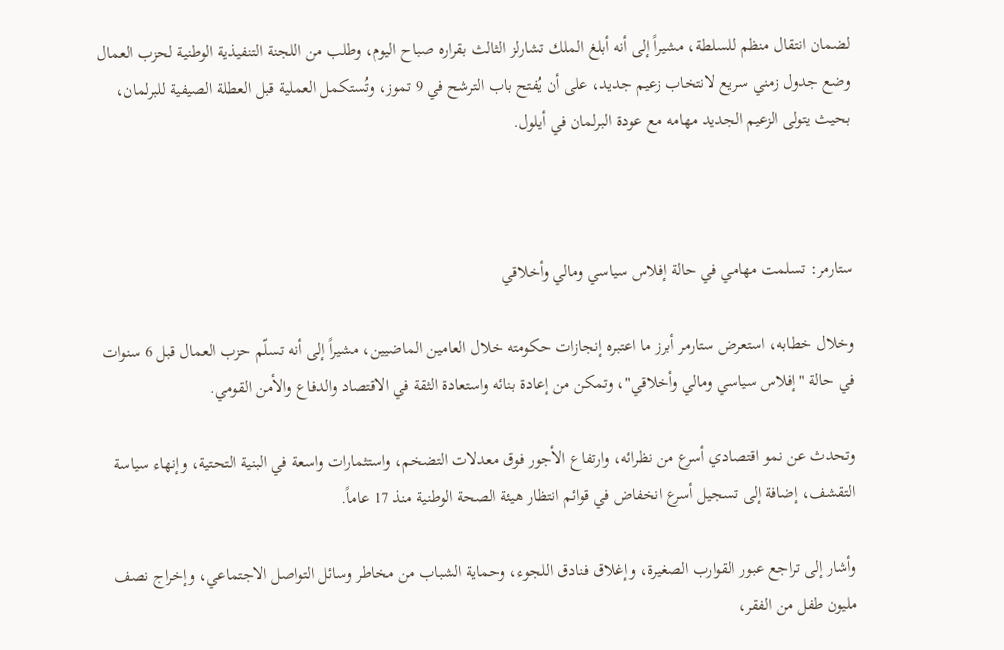لضمان انتقال منظم للسلطة، مشيراً إلى أنه أبلغ الملك تشارلز الثالث بقراره صباح اليوم، وطلب من اللجنة التنفيذية الوطنية لحزب العمال وضع جدول زمني سريع لانتخاب زعيم جديد، على أن يُفتح باب الترشح في 9 تموز، وتُستكمل العملية قبل العطلة الصيفية للبرلمان، بحيث يتولى الزعيم الجديد مهامه مع عودة البرلمان في أيلول.



ستارمر: تسلمت مهامي في حالة إفلاس سياسي ومالي وأخلاقي

وخلال خطابه، استعرض ستارمر أبرز ما اعتبره إنجازات حكومته خلال العامين الماضيين، مشيراً إلى أنه تسلّم حزب العمال قبل 6 سنوات في حالة "إفلاس سياسي ومالي وأخلاقي"، وتمكن من إعادة بنائه واستعادة الثقة في الاقتصاد والدفاع والأمن القومي.

وتحدث عن نمو اقتصادي أسرع من نظرائه، وارتفاع الأجور فوق معدلات التضخم، واستثمارات واسعة في البنية التحتية، وإنهاء سياسة التقشف، إضافة إلى تسجيل أسرع انخفاض في قوائم انتظار هيئة الصحة الوطنية منذ 17 عاماً.

وأشار إلى تراجع عبور القوارب الصغيرة، وإغلاق فنادق اللجوء، وحماية الشباب من مخاطر وسائل التواصل الاجتماعي، وإخراج نصف مليون طفل من الفقر،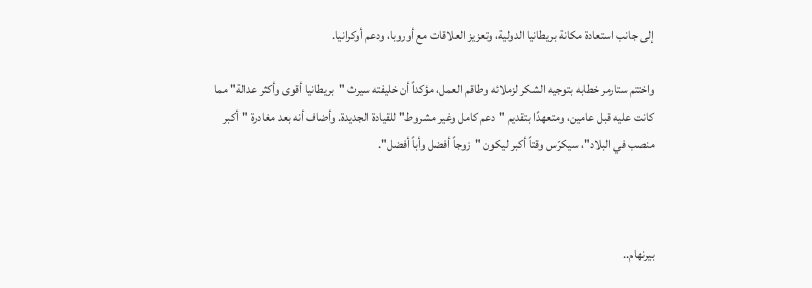إلى جانب استعادة مكانة بريطانيا الدولية، وتعزيز العلاقات مع أوروبا، ودعم أوكرانيا.

واختتم ستارمر خطابه بتوجيه الشكر لزملائه وطاقم العمل، مؤكداً أن خليفته سيرث "بريطانيا أقوى وأكثر عدالة" مما كانت عليه قبل عامين، ومتعهدًا بتقديم "دعم كامل وغير مشروط" للقيادة الجديدة. وأضاف أنه بعد مغادرة "أكبر منصب في البلاد"، سيكرّس وقتاً أكبر ليكون "زوجاً أفضل وأباً أفضل".



بيرنهام..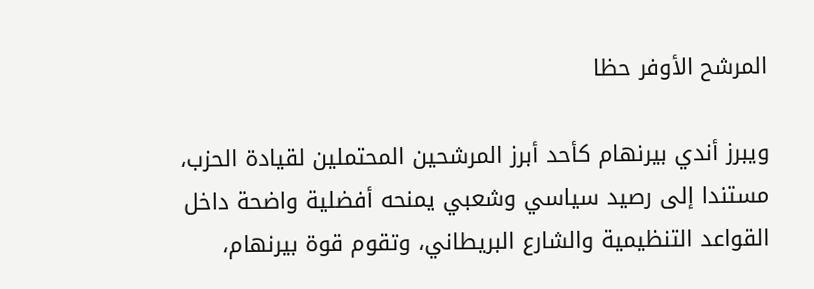المرشح الأوفر حظا

ويبرز أندي بيرنهام كأحد أبرز المرشحين المحتملين لقيادة الحزب، مستندا إلى رصيد سياسي وشعبي يمنحه أفضلية واضحة داخل القواعد التنظيمية والشارع البريطاني، وتقوم قوة بيرنهام،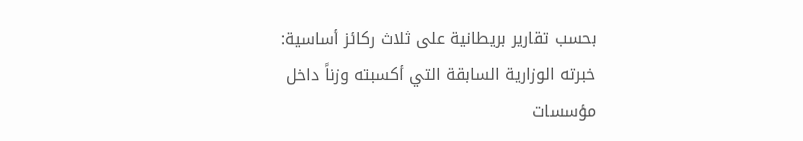بحسب تقارير بريطانية على ثلاث ركائز أساسية: خبرته الوزارية السابقة التي أكسبته وزناً داخل مؤسسات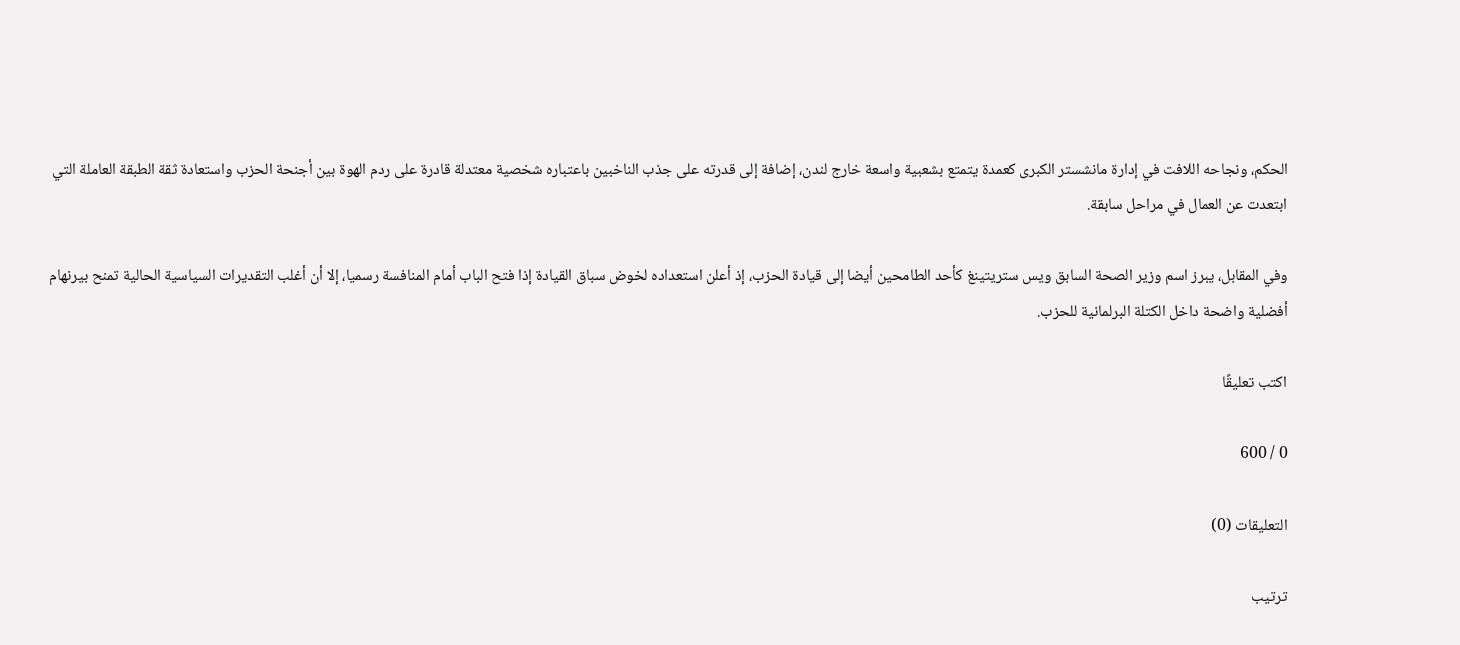الحكم، ونجاحه اللافت في إدارة مانشستر الكبرى كعمدة يتمتع بشعبية واسعة خارج لندن، إضافة إلى قدرته على جذب الناخبين باعتباره شخصية معتدلة قادرة على ردم الهوة بين أجنحة الحزب واستعادة ثقة الطبقة العاملة التي ابتعدت عن العمال في مراحل سابقة.

وفي المقابل، يبرز اسم وزير الصحة السابق ويس ستريتينغ كأحد الطامحين أيضا إلى قيادة الحزب، إذ أعلن استعداده لخوض سباق القيادة إذا فتح الباب أمام المنافسة رسميا، إلا أن أغلب التقديرات السياسية الحالية تمنح بيرنهام أفضلية واضحة داخل الكتلة البرلمانية للحزب.

اكتب تعليقًا

0 / 600

التعليقات (0)

ترتيب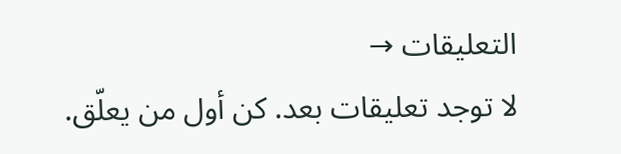التعليقات →
لا توجد تعليقات بعد. كن أول من يعلّق.